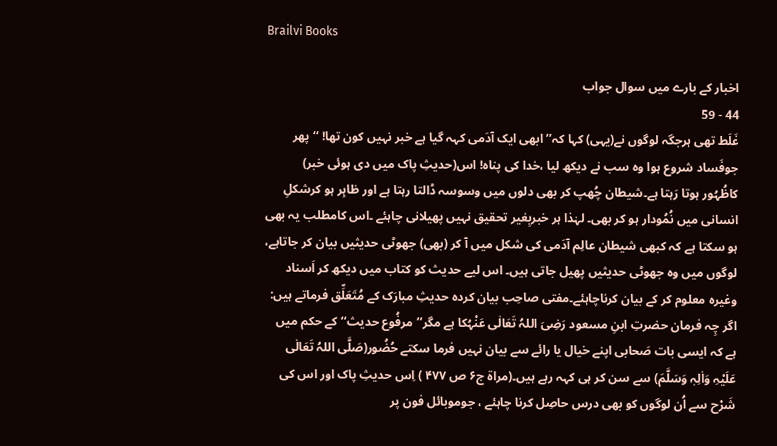Brailvi Books

اخبار کے بارے میں سوال جواب
44 - 59
غَلَط تھی ہرجگہ لوگوں نے(یہی) کہا کہ’’ ابھی ایک آدَمی کہہ گیا ہے خبر نہیں کون تھا! ‘‘پھر جوفَساد شروع ہوا وہ سب نے دیکھ لیا ،خدا کی پناہ! اس(حدیثِ پاک میں دی ہوئی خبر) کاظُہُور ہوتا رَہتا ہے۔شیطان چُھپ کر بھی دلوں میں وسوسہ ڈالتا رہتا ہے اور ظاہِر ہو کرشکلِ انسانی میں نُمُودار ہو کر بھی۔ لہٰذا ہر خبربِغیر تحقیق نہیں پھیلانی چاہئے ۔اس کامطلب یہ بھی ہو سکتا ہے کہ کبھی شیطان عالِم آدَمی کی شکل میں آ کر (بھی) جھوٹی حدیثیں بیان کر جاتاہے، لوگوں میں وہ جھوٹی حدیثیں پھیل جاتی ہیں۔ اس لیے حدیث کو کتاب میں دیکھ کر اَسناد وغیرہ معلوم کر کے بیان کرناچاہئے۔مفتی صاحِب بیان کردہ حدیثِ مبارَک کے مُتَعَلِّق فرماتے ہیں: اگر چِہ فرمان حضرتِ ابنِ مسعود رَضِیَ اللہُ تَعَالٰی عَنْہُکا ہے مگر’’ مرفُوع حدیث‘‘ کے حکم میں ہے کہ ایسی بات صَحابی اپنے خیال یا رائے سے بیان نہیں فرما سکتے حُضُور(صَلَّی اللہُ تَعَالٰی عَلَیْہِ وَاٰلِہٖ وَسَلَّمَ) سے سن کر ہی کہہ رہے ہیں۔(مراۃ ج۶ ص ۴۷۷ ) اِس حدیثِ پاک اور اس کی شَرْح سے اُن لوگوں کو بھی درس حاصِل کرنا چاہئے ، جوموبائل فون پر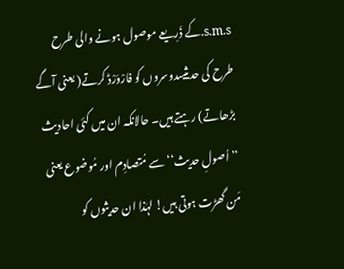s.m.s.کے ذَرِیعے موصول ہونے والی طرح طرح کی حدیثیںدوسروں کو فارْوَرْڈ کرتے( یعنی آگے بڑھاتے) رہتے ہیں۔ حالانکہ ان میں کئی احادیث ’’ اُصولِ حدیث‘‘ سے مُتصادِم اور مُوضوع یعنی مَن گھڑت ہوتی ہیں! لہٰذا ان حدیثوں کو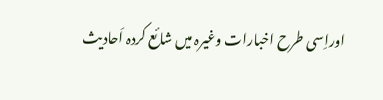اوراِسی طرح اخبارات وغیرہ میں شائع کردہ اَحادیث